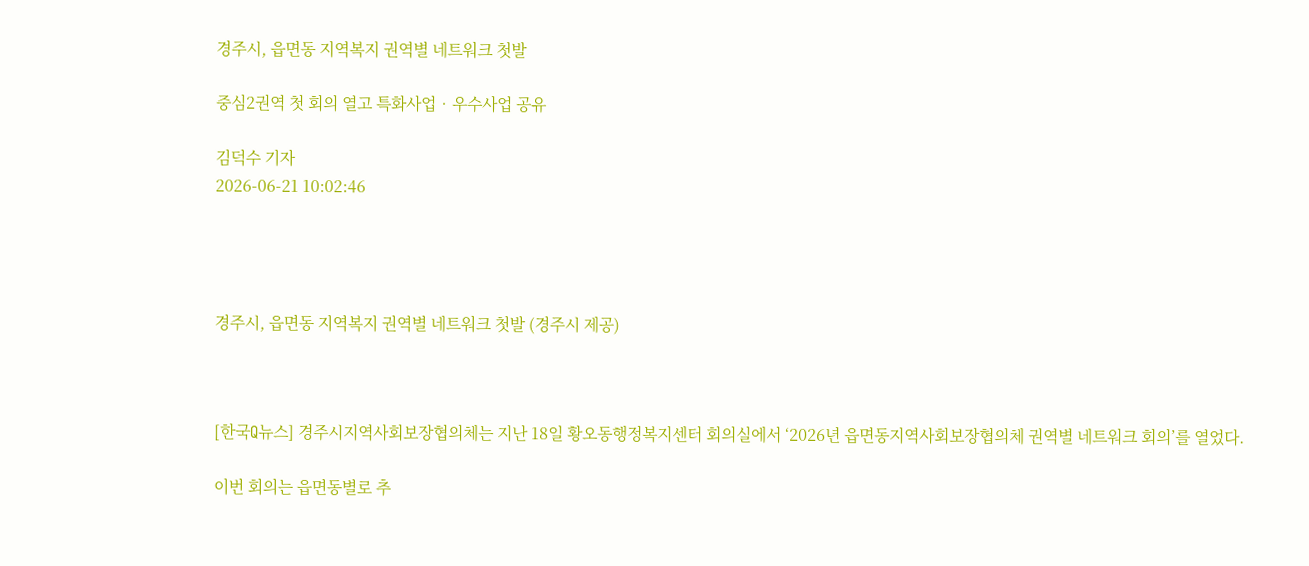경주시, 읍면동 지역복지 권역별 네트워크 첫발

중심2권역 첫 회의 열고 특화사업‧우수사업 공유

김덕수 기자
2026-06-21 10:02:46




경주시, 읍면동 지역복지 권역별 네트워크 첫발 (경주시 제공)



[한국Q뉴스] 경주시지역사회보장협의체는 지난 18일 황오동행정복지센터 회의실에서 ‘2026년 읍면동지역사회보장협의체 권역별 네트워크 회의’를 열었다.

이번 회의는 읍면동별로 추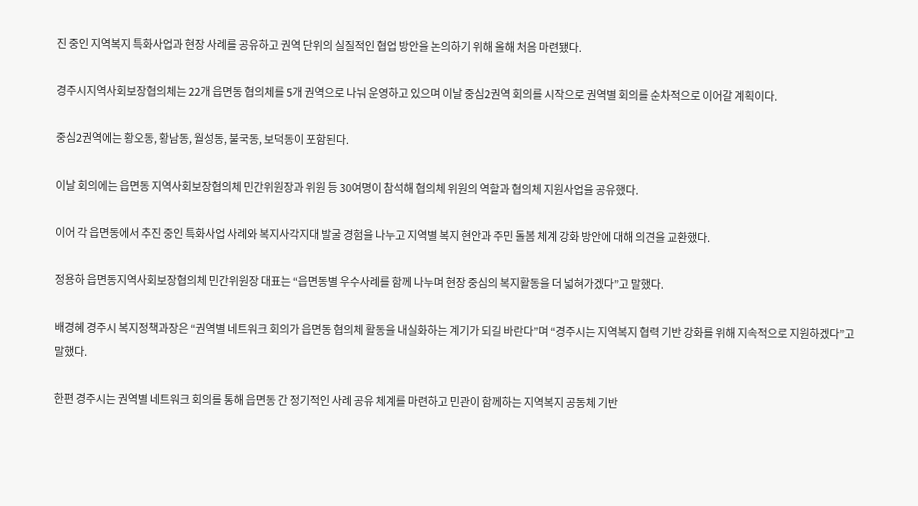진 중인 지역복지 특화사업과 현장 사례를 공유하고 권역 단위의 실질적인 협업 방안을 논의하기 위해 올해 처음 마련됐다.

경주시지역사회보장협의체는 22개 읍면동 협의체를 5개 권역으로 나눠 운영하고 있으며 이날 중심2권역 회의를 시작으로 권역별 회의를 순차적으로 이어갈 계획이다.

중심2권역에는 황오동, 황남동, 월성동, 불국동, 보덕동이 포함된다.

이날 회의에는 읍면동 지역사회보장협의체 민간위원장과 위원 등 30여명이 참석해 협의체 위원의 역할과 협의체 지원사업을 공유했다.

이어 각 읍면동에서 추진 중인 특화사업 사례와 복지사각지대 발굴 경험을 나누고 지역별 복지 현안과 주민 돌봄 체계 강화 방안에 대해 의견을 교환했다.

정용하 읍면동지역사회보장협의체 민간위원장 대표는 “읍면동별 우수사례를 함께 나누며 현장 중심의 복지활동을 더 넓혀가겠다”고 말했다.

배경혜 경주시 복지정책과장은 “권역별 네트워크 회의가 읍면동 협의체 활동을 내실화하는 계기가 되길 바란다”며 “경주시는 지역복지 협력 기반 강화를 위해 지속적으로 지원하겠다”고 말했다.

한편 경주시는 권역별 네트워크 회의를 통해 읍면동 간 정기적인 사례 공유 체계를 마련하고 민관이 함께하는 지역복지 공동체 기반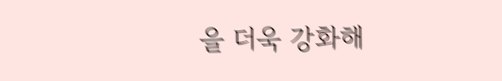을 더욱 강화해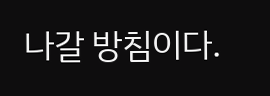나갈 방침이다.